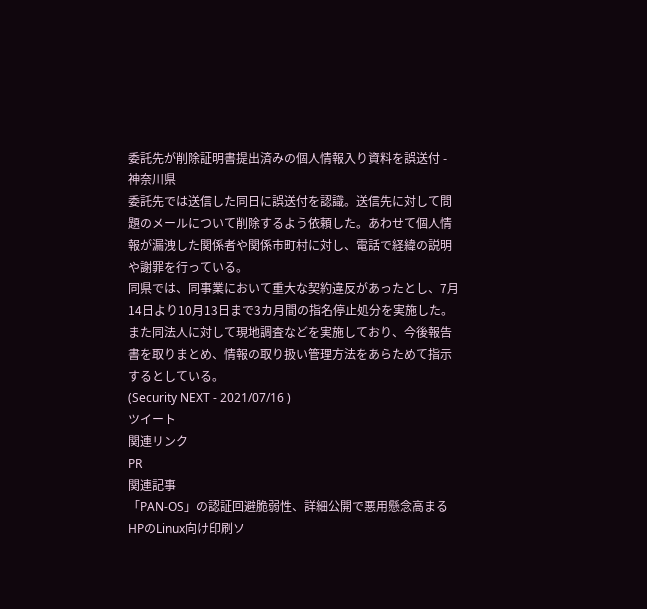委託先が削除証明書提出済みの個人情報入り資料を誤送付 - 神奈川県
委託先では送信した同日に誤送付を認識。送信先に対して問題のメールについて削除するよう依頼した。あわせて個人情報が漏洩した関係者や関係市町村に対し、電話で経緯の説明や謝罪を行っている。
同県では、同事業において重大な契約違反があったとし、7月14日より10月13日まで3カ月間の指名停止処分を実施した。
また同法人に対して現地調査などを実施しており、今後報告書を取りまとめ、情報の取り扱い管理方法をあらためて指示するとしている。
(Security NEXT - 2021/07/16 )
ツイート
関連リンク
PR
関連記事
「PAN-OS」の認証回避脆弱性、詳細公開で悪用懸念高まる
HPのLinux向け印刷ソ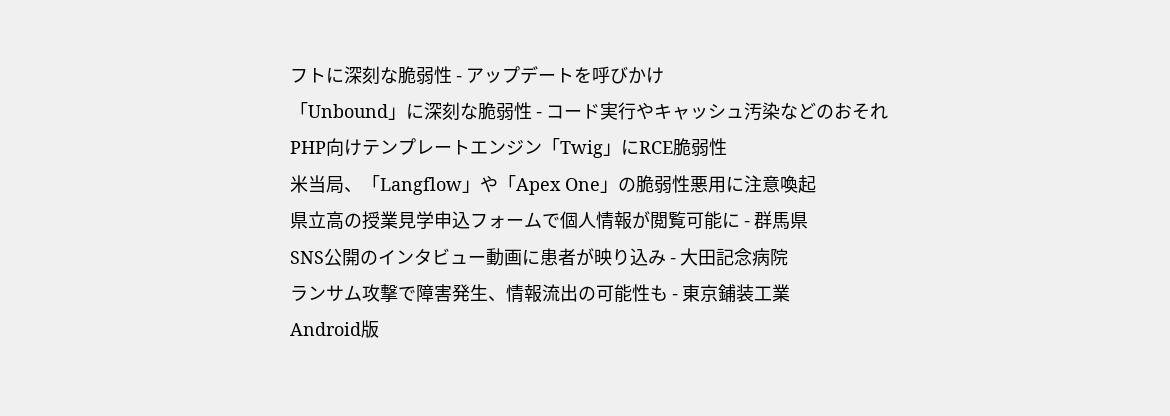フトに深刻な脆弱性 - アップデートを呼びかけ
「Unbound」に深刻な脆弱性 - コード実行やキャッシュ汚染などのおそれ
PHP向けテンプレートエンジン「Twig」にRCE脆弱性
米当局、「Langflow」や「Apex One」の脆弱性悪用に注意喚起
県立高の授業見学申込フォームで個人情報が閲覧可能に - 群馬県
SNS公開のインタビュー動画に患者が映り込み - 大田記念病院
ランサム攻撃で障害発生、情報流出の可能性も - 東京鋪装工業
Android版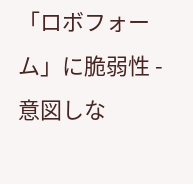「ロボフォーム」に脆弱性 - 意図しな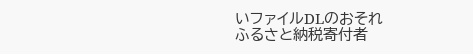いファイルDLのおそれ
ふるさと納税寄付者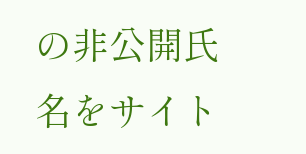の非公開氏名をサイト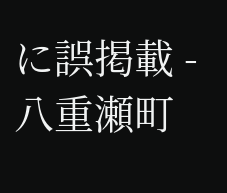に誤掲載 - 八重瀬町